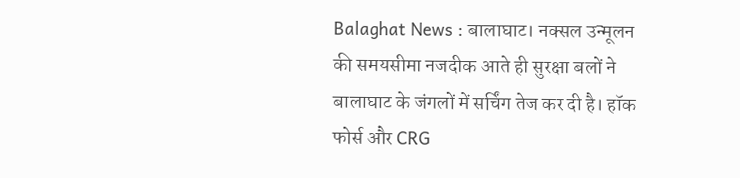Balaghat News : बालाघाट। नक्सल उन्मूलन की समयसीमा नजदीक आते ही सुरक्षा बलों ने बालाघाट के जंगलों में सर्चिंग तेज कर दी है। हॉक फोर्स और CRG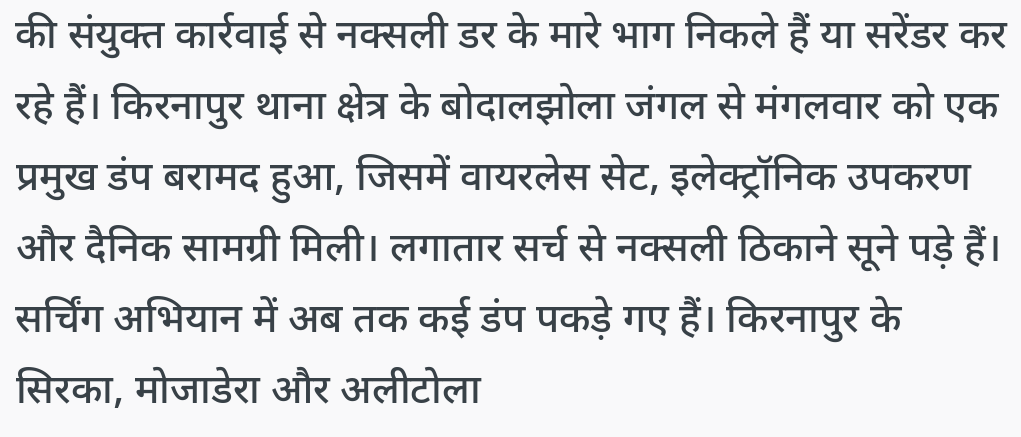की संयुक्त कार्रवाई से नक्सली डर के मारे भाग निकले हैं या सरेंडर कर रहे हैं। किरनापुर थाना क्षेत्र के बोदालझोला जंगल से मंगलवार को एक प्रमुख डंप बरामद हुआ, जिसमें वायरलेस सेट, इलेक्ट्रॉनिक उपकरण और दैनिक सामग्री मिली। लगातार सर्च से नक्सली ठिकाने सूने पड़े हैं।
सर्चिंग अभियान में अब तक कई डंप पकड़े गए हैं। किरनापुर के सिरका, मोजाडेरा और अलीटोला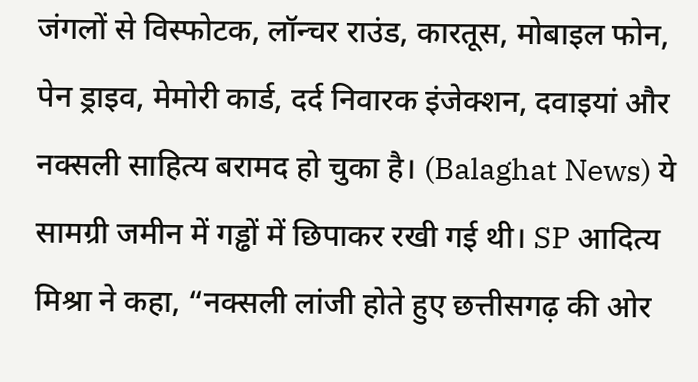जंगलों से विस्फोटक, लॉन्चर राउंड, कारतूस, मोबाइल फोन, पेन ड्राइव, मेमोरी कार्ड, दर्द निवारक इंजेक्शन, दवाइयां और नक्सली साहित्य बरामद हो चुका है। (Balaghat News) ये सामग्री जमीन में गड्ढों में छिपाकर रखी गई थी। SP आदित्य मिश्रा ने कहा, “नक्सली लांजी होते हुए छत्तीसगढ़ की ओर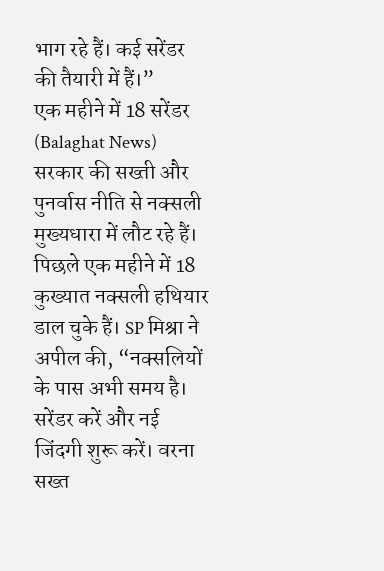भाग रहे हैं। कई सरेंडर की तैयारी में हैं।”
एक महीने में 18 सरेंडर (Balaghat News)
सरकार की सख्ती और पुनर्वास नीति से नक्सली मुख्यधारा में लौट रहे हैं। पिछले एक महीने में 18 कुख्यात नक्सली हथियार डाल चुके हैं। SP मिश्रा ने अपील की, “नक्सलियों के पास अभी समय है। सरेंडर करें और नई जिंदगी शुरू करें। वरना सख्त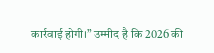कार्रवाई होगी।” उम्मीद है कि 2026 की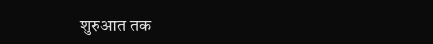शुरुआत तक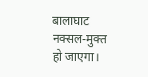बालाघाट नक्सल-मुक्त हो जाएगा।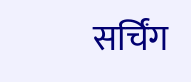सर्चिंग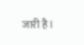जारी है।